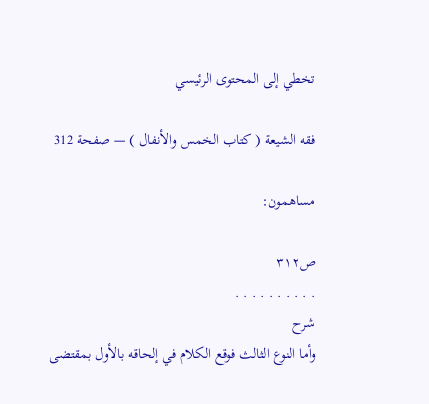تخطي إلى المحتوى الرئيسي

فقه الشيعة ( كتاب الخمس والأنفال ) — صفحة 312

مساهمون:

ص٣١٢
. . . . . . . . . .
شرح
وأما النوع الثالث فوقع الكلام في إلحاقه بالأول بمقتضى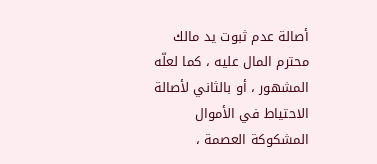أصالة عدم ثبوت يد مالك محترم المال عليه ، كما لعلّه المشهور ، أو بالثاني لأصالة الاحتياط في الأموال المشكوكة العصمة ،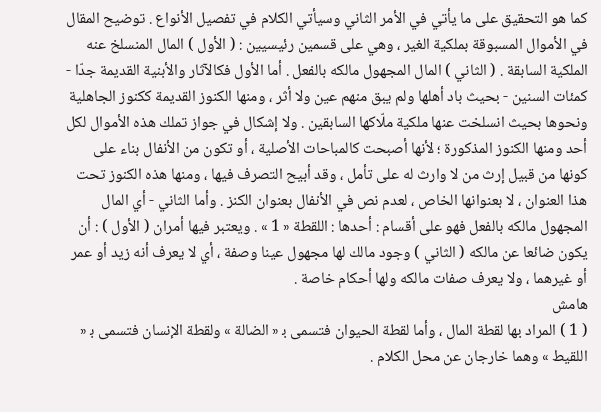كما هو التحقيق على ما يأتي في الأمر الثاني وسيأتي الكلام في تفصيل الأنواع . توضيح المقال في الأموال المسبوقة بملكية الغير ، وهي على قسمين رئيسيين : ( الأول ) المال المنسلخ عنه الملكية السابقة . ( الثاني ) المال المجهول مالكه بالفعل . أما الأول فكالآثار والأبنية القديمة جدّا - كمئات السنين - بحيث باد أهلها ولم يبق منهم عين ولا أثر ، ومنها الكنوز القديمة ككنوز الجاهلية ونحوها بحيث انسلخت عنها ملكية ملّاكها السابقين . ولا إشكال في جواز تملك هذه الأموال لكل أحد ومنها الكنوز المذكورة ؛ لأنها أصبحت كالمباحات الأصلية ، أو تكون من الأنفال بناء على كونها من قبيل إرث من لا وارث له على تأمل ، وقد أبيح التصرف فيها ، ومنها هذه الكنوز تحت هذا العنوان ، لا بعنوانها الخاص ، لعدم نص في الأنفال بعنوان الكنز . وأما الثاني - أي المال المجهول مالكه بالفعل فهو على أقسام : أحدها : اللقطة « 1 » . ويعتبر فيها أمران ( الأول ) : أن يكون ضائعا عن مالكه ( الثاني ) وجود مالك لها مجهول عينا وصفة ، أي لا يعرف أنه زيد أو عمر أو غيرهما ، ولا يعرف صفات مالكه ولها أحكام خاصة .
هامش
( 1 ) المراد بها لقطة المال ، وأما لقطة الحيوان فتسمى ب‍ « الضالة » ولقطة الإنسان فتسمى ب‍ « اللقيط » وهما خارجان عن محل الكلام .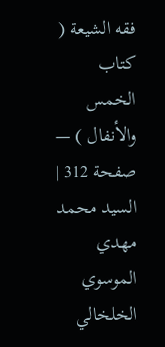فقه الشيعة ( كتاب الخمس والأنفال ) — صفحة 312 | السيد محمد مهدي الموسوي الخلخالي